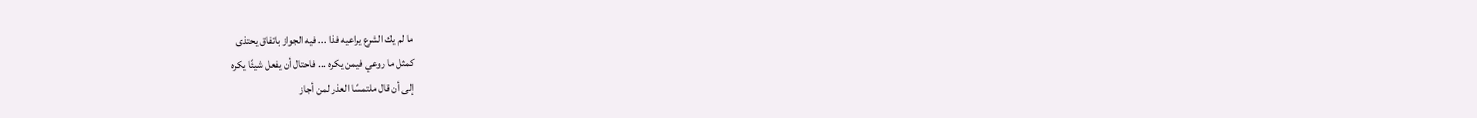ما لم يك الشرع يراعيه فذا ... فيه الجواز باتفاق يحتذى
كمثل ما روعي فيمن يكره ... فاحتال أن يفعل شيئًا يكره
إلى أن قال ملتمسًا العذر لمن أجاز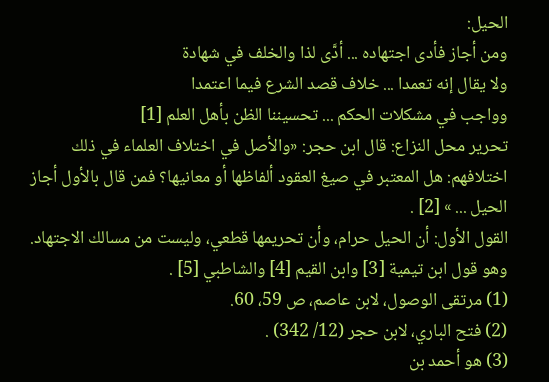الحيل:
ومن أجاز فأدى اجتهاده ... أدَّى لذا والخلف في شهادة
ولا يقال إنه تعمدا ... خلاف قصد الشرع فيما اعتمدا
وواجب في مشكلات الحكم ... تحسيننا الظن بأهل العلم [1]
تحرير محل النزاع: قال ابن حجر: «والأصل في اختلاف العلماء في ذلك اختلافهم: هل المعتبر في صيغ العقود ألفاظها أو معانيها؟ فمن قال بالأول أجاز الحيل ... » [2] .
القول الأول: أن الحيل حرام، وأن تحريمها قطعي، وليست من مسالك الاجتهاد. وهو قول ابن تيمية [3] وابن القيم [4] والشاطبي [5] .
(1) مرتقى الوصول، لابن عاصم، ص 59، 60.
(2) فتح الباري، لابن حجر (12/ 342) .
(3) هو أحمد بن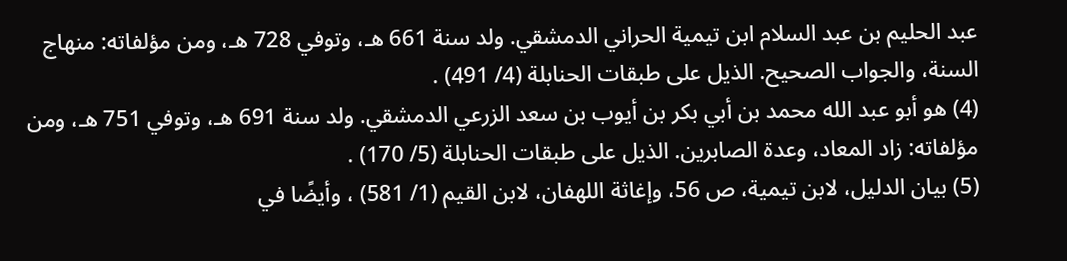عبد الحليم بن عبد السلام ابن تيمية الحراني الدمشقي. ولد سنة 661 هـ، وتوفي 728 هـ، ومن مؤلفاته: منهاج السنة، والجواب الصحيح. الذيل على طبقات الحنابلة (4/ 491) .
(4) هو أبو عبد الله محمد بن أبي بكر بن أيوب بن سعد الزرعي الدمشقي. ولد سنة 691 هـ، وتوفي 751 هـ، ومن مؤلفاته: زاد المعاد، وعدة الصابرين. الذيل على طبقات الحنابلة (5/ 170) .
(5) بيان الدليل، لابن تيمية، ص 56، وإغاثة اللهفان، لابن القيم (1/ 581) ، وأيضًا في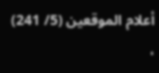أعلام الموقعين (5/ 241) ،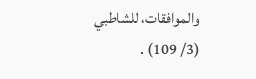والموافقات، للشاطبي (3/ 109) .